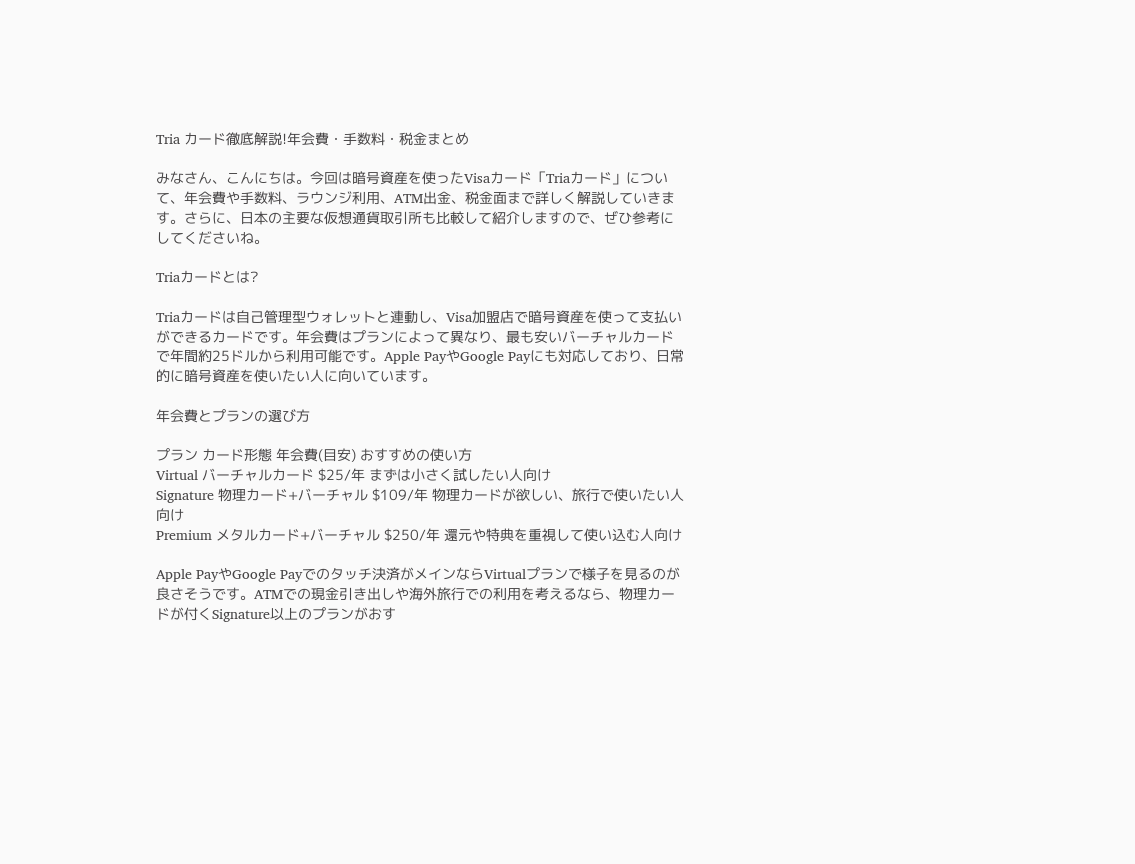Tria カード徹底解説!年会費・手数料・税金まとめ

みなさん、こんにちは。今回は暗号資産を使ったVisaカード「Triaカード」について、年会費や手数料、ラウンジ利用、ATM出金、税金面まで詳しく解説していきます。さらに、日本の主要な仮想通貨取引所も比較して紹介しますので、ぜひ参考にしてくださいね。

Triaカードとは?

Triaカードは自己管理型ウォレットと連動し、Visa加盟店で暗号資産を使って支払いができるカードです。年会費はプランによって異なり、最も安いバーチャルカードで年間約25ドルから利用可能です。Apple PayやGoogle Payにも対応しており、日常的に暗号資産を使いたい人に向いています。

年会費とプランの選び方

プラン カード形態 年会費(目安) おすすめの使い方
Virtual バーチャルカード $25/年 まずは小さく試したい人向け
Signature 物理カード+バーチャル $109/年 物理カードが欲しい、旅行で使いたい人向け
Premium メタルカード+バーチャル $250/年 還元や特典を重視して使い込む人向け

Apple PayやGoogle Payでのタッチ決済がメインならVirtualプランで様子を見るのが良さそうです。ATMでの現金引き出しや海外旅行での利用を考えるなら、物理カードが付くSignature以上のプランがおす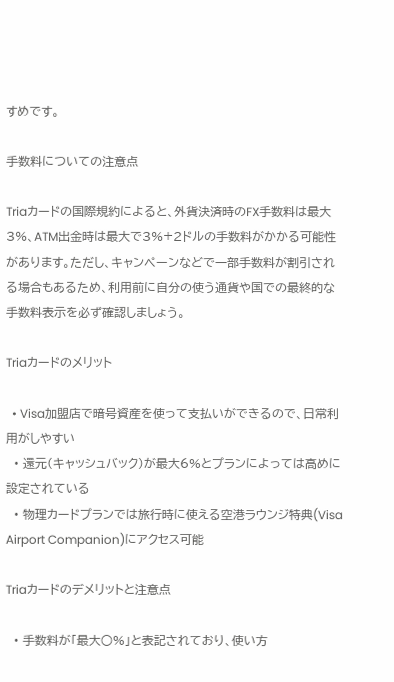すめです。

手数料についての注意点

Triaカードの国際規約によると、外貨決済時のFX手数料は最大3%、ATM出金時は最大で3%+2ドルの手数料がかかる可能性があります。ただし、キャンペーンなどで一部手数料が割引される場合もあるため、利用前に自分の使う通貨や国での最終的な手数料表示を必ず確認しましょう。

Triaカードのメリット

  • Visa加盟店で暗号資産を使って支払いができるので、日常利用がしやすい
  • 還元(キャッシュバック)が最大6%とプランによっては高めに設定されている
  • 物理カードプランでは旅行時に使える空港ラウンジ特典(Visa Airport Companion)にアクセス可能

Triaカードのデメリットと注意点

  • 手数料が「最大○%」と表記されており、使い方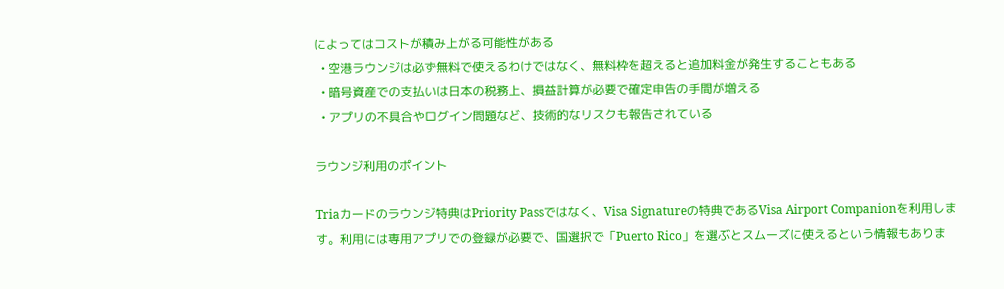によってはコストが積み上がる可能性がある
  • 空港ラウンジは必ず無料で使えるわけではなく、無料枠を超えると追加料金が発生することもある
  • 暗号資産での支払いは日本の税務上、損益計算が必要で確定申告の手間が増える
  • アプリの不具合やログイン問題など、技術的なリスクも報告されている

ラウンジ利用のポイント

Triaカードのラウンジ特典はPriority Passではなく、Visa Signatureの特典であるVisa Airport Companionを利用します。利用には専用アプリでの登録が必要で、国選択で「Puerto Rico」を選ぶとスムーズに使えるという情報もありま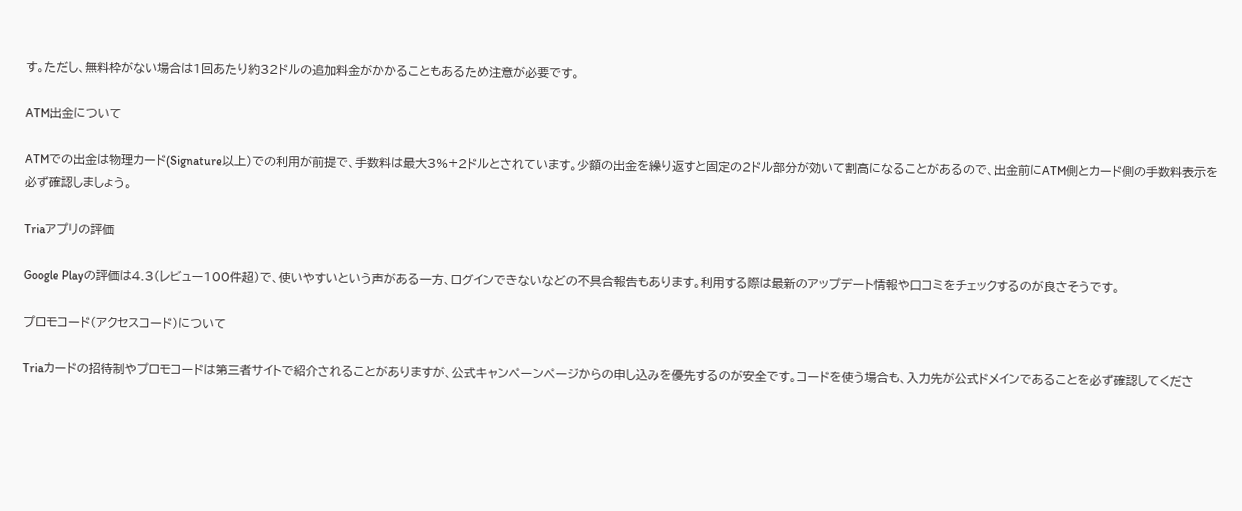す。ただし、無料枠がない場合は1回あたり約32ドルの追加料金がかかることもあるため注意が必要です。

ATM出金について

ATMでの出金は物理カード(Signature以上)での利用が前提で、手数料は最大3%+2ドルとされています。少額の出金を繰り返すと固定の2ドル部分が効いて割高になることがあるので、出金前にATM側とカード側の手数料表示を必ず確認しましょう。

Triaアプリの評価

Google Playの評価は4.3(レビュー100件超)で、使いやすいという声がある一方、ログインできないなどの不具合報告もあります。利用する際は最新のアップデート情報や口コミをチェックするのが良さそうです。

プロモコード(アクセスコード)について

Triaカードの招待制やプロモコードは第三者サイトで紹介されることがありますが、公式キャンペーンページからの申し込みを優先するのが安全です。コードを使う場合も、入力先が公式ドメインであることを必ず確認してくださ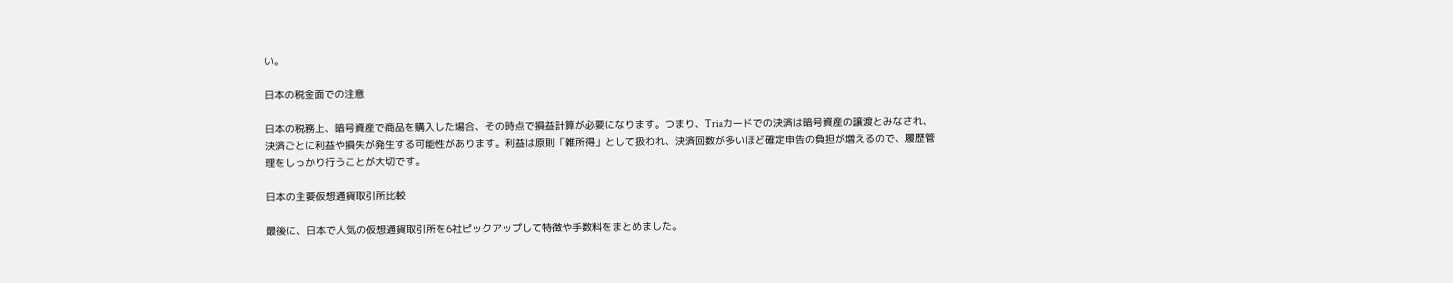い。

日本の税金面での注意

日本の税務上、暗号資産で商品を購入した場合、その時点で損益計算が必要になります。つまり、Triaカードでの決済は暗号資産の譲渡とみなされ、決済ごとに利益や損失が発生する可能性があります。利益は原則「雑所得」として扱われ、決済回数が多いほど確定申告の負担が増えるので、履歴管理をしっかり行うことが大切です。

日本の主要仮想通貨取引所比較

最後に、日本で人気の仮想通貨取引所を6社ピックアップして特徴や手数料をまとめました。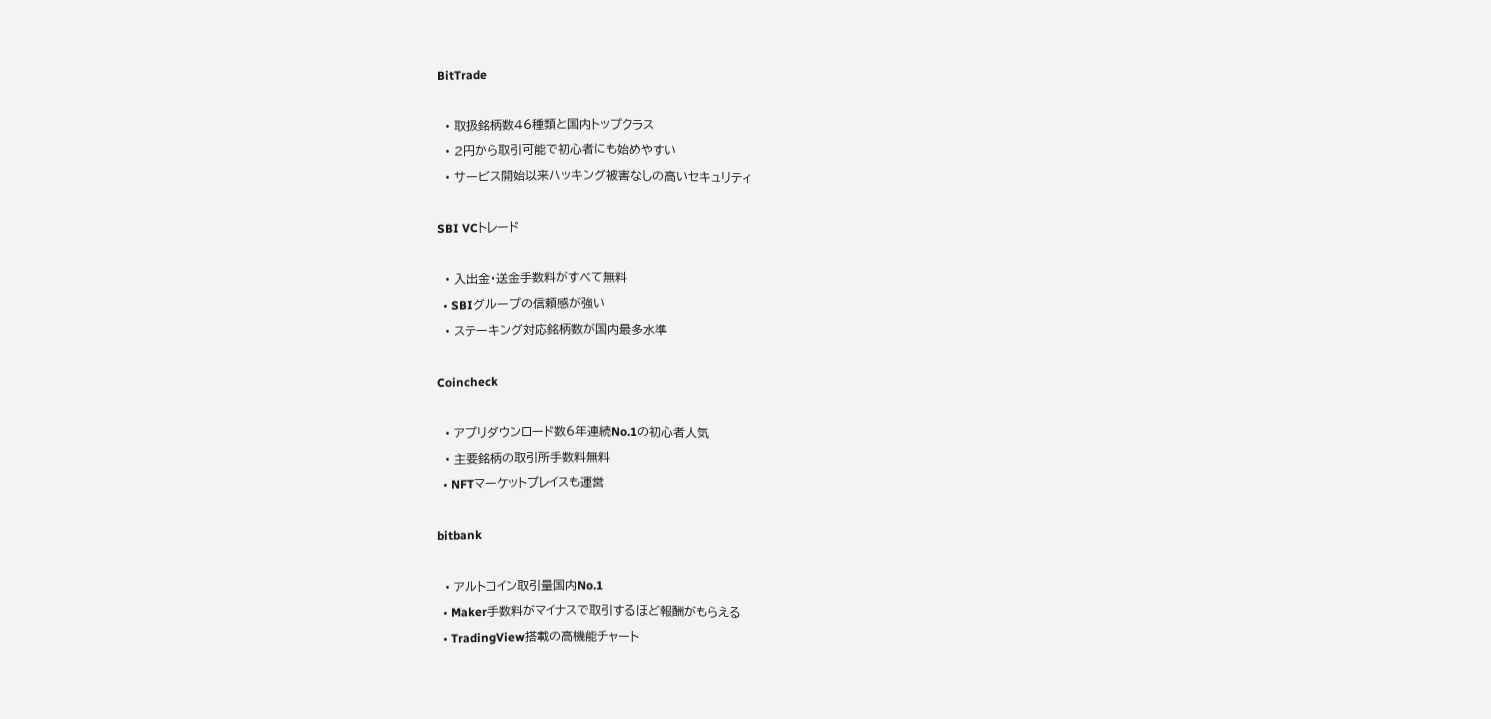BitTrade

  • 取扱銘柄数46種類と国内トップクラス
  • 2円から取引可能で初心者にも始めやすい
  • サービス開始以来ハッキング被害なしの高いセキュリティ

SBI VCトレード

  • 入出金・送金手数料がすべて無料
  • SBIグループの信頼感が強い
  • ステーキング対応銘柄数が国内最多水準

Coincheck

  • アプリダウンロード数6年連続No.1の初心者人気
  • 主要銘柄の取引所手数料無料
  • NFTマーケットプレイスも運営

bitbank

  • アルトコイン取引量国内No.1
  • Maker手数料がマイナスで取引するほど報酬がもらえる
  • TradingView搭載の高機能チャート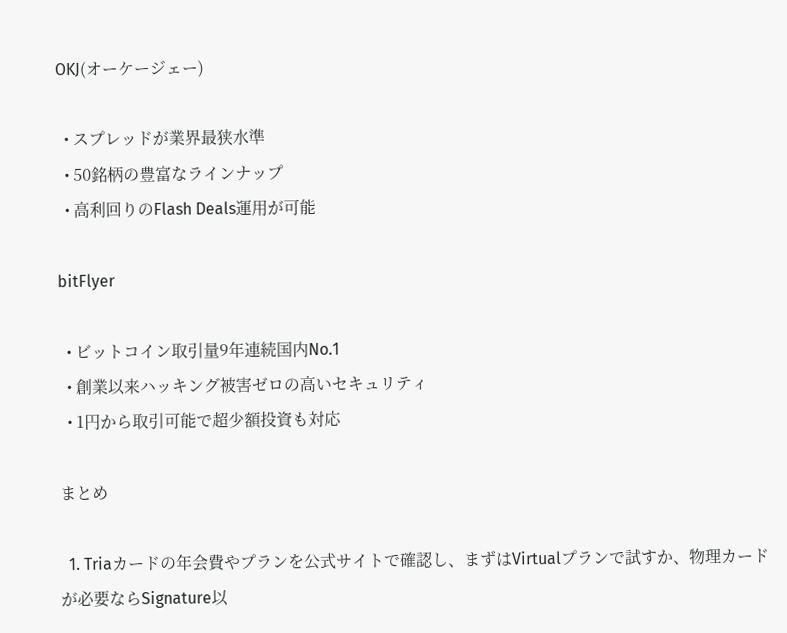OKJ(オーケージェー)

  • スプレッドが業界最狭水準
  • 50銘柄の豊富なラインナップ
  • 高利回りのFlash Deals運用が可能

bitFlyer

  • ビットコイン取引量9年連続国内No.1
  • 創業以来ハッキング被害ゼロの高いセキュリティ
  • 1円から取引可能で超少額投資も対応

まとめ

  1. Triaカードの年会費やプランを公式サイトで確認し、まずはVirtualプランで試すか、物理カードが必要ならSignature以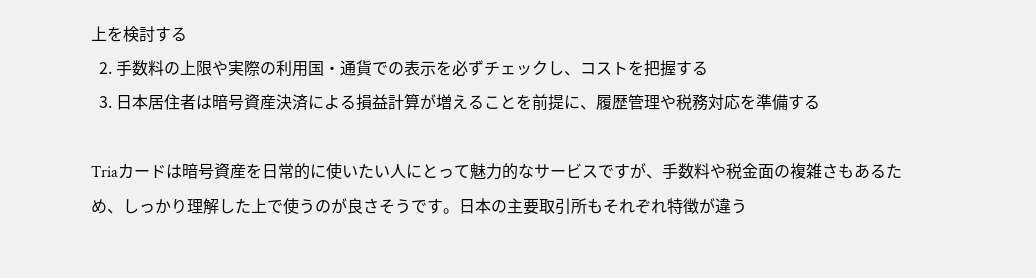上を検討する
  2. 手数料の上限や実際の利用国・通貨での表示を必ずチェックし、コストを把握する
  3. 日本居住者は暗号資産決済による損益計算が増えることを前提に、履歴管理や税務対応を準備する

Triaカードは暗号資産を日常的に使いたい人にとって魅力的なサービスですが、手数料や税金面の複雑さもあるため、しっかり理解した上で使うのが良さそうです。日本の主要取引所もそれぞれ特徴が違う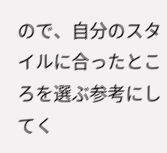ので、自分のスタイルに合ったところを選ぶ参考にしてく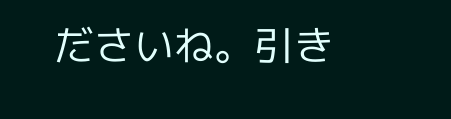ださいね。引き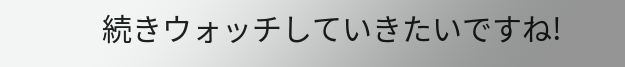続きウォッチしていきたいですね!